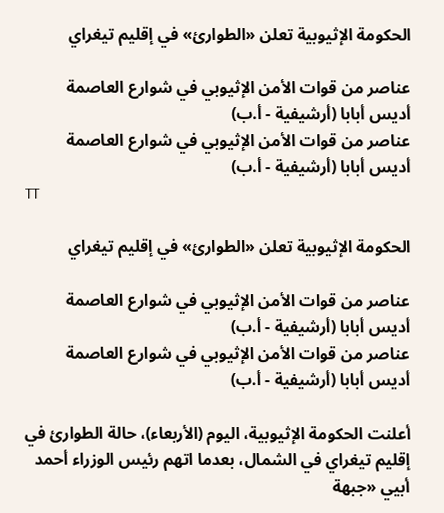الحكومة الإثيوبية تعلن «الطوارئ» في إقليم تيغراي

عناصر من قوات الأمن الإثيوبي في شوارع العاصمة أديس أبابا (أرشيفية - أ.ب)
عناصر من قوات الأمن الإثيوبي في شوارع العاصمة أديس أبابا (أرشيفية - أ.ب)
TT

الحكومة الإثيوبية تعلن «الطوارئ» في إقليم تيغراي

عناصر من قوات الأمن الإثيوبي في شوارع العاصمة أديس أبابا (أرشيفية - أ.ب)
عناصر من قوات الأمن الإثيوبي في شوارع العاصمة أديس أبابا (أرشيفية - أ.ب)

أعلنت الحكومة الإثيوبية، اليوم (الأربعاء)، حالة الطوارئ في إقليم تيغراي في الشمال، بعدما اتهم رئيس الوزراء أحمد أبيي «جبهة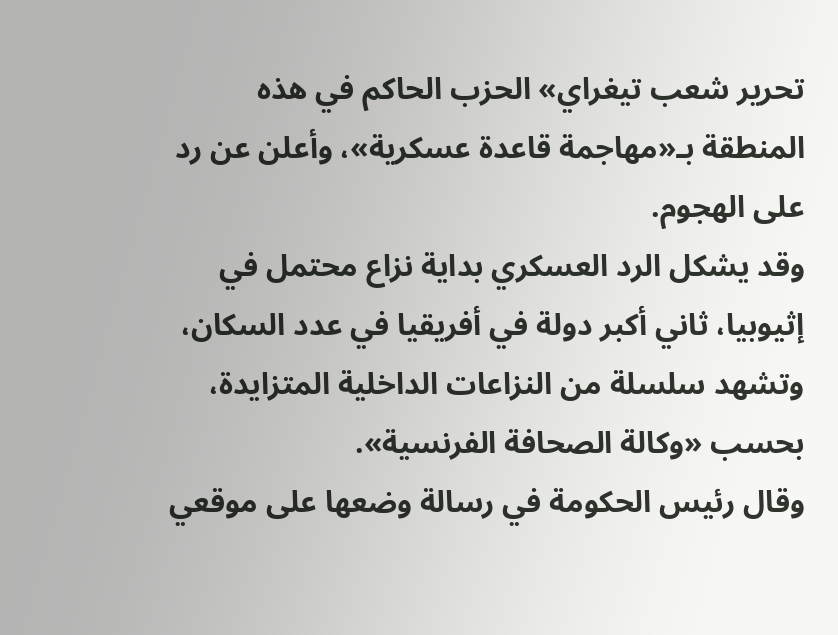تحرير شعب تيغراي» الحزب الحاكم في هذه المنطقة بـ«مهاجمة قاعدة عسكرية»، وأعلن عن رد على الهجوم.
وقد يشكل الرد العسكري بداية نزاع محتمل في إثيوبيا، ثاني أكبر دولة في أفريقيا في عدد السكان، وتشهد سلسلة من النزاعات الداخلية المتزايدة، بحسب «وكالة الصحافة الفرنسية».
وقال رئيس الحكومة في رسالة وضعها على موقعي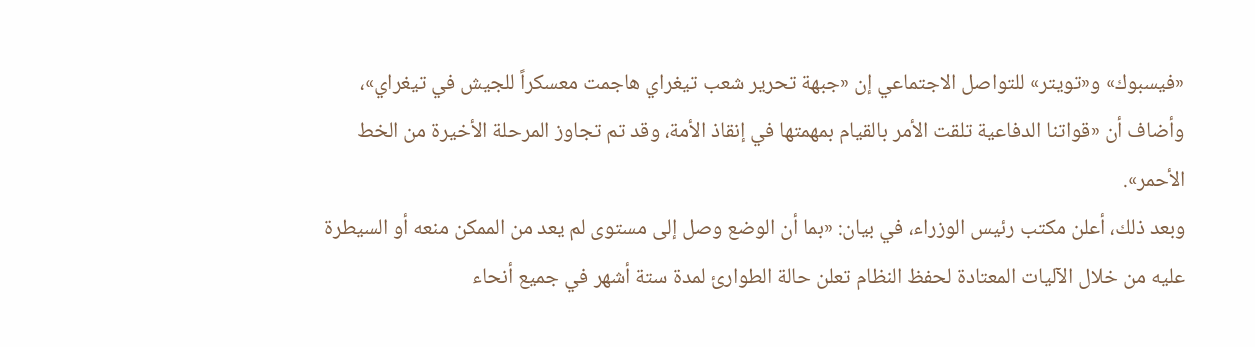«فيسبوك» و«تويتر» للتواصل الاجتماعي إن «جبهة تحرير شعب تيغراي هاجمت معسكراً للجيش في تيغراي»، وأضاف أن «قواتنا الدفاعية تلقت الأمر بالقيام بمهمتها في إنقاذ الأمة، وقد تم تجاوز المرحلة الأخيرة من الخط الأحمر».
وبعد ذلك، أعلن مكتب رئيس الوزراء، في بيان: «بما أن الوضع وصل إلى مستوى لم يعد من الممكن منعه أو السيطرة عليه من خلال الآليات المعتادة لحفظ النظام تعلن حالة الطوارئ لمدة ستة أشهر في جميع أنحاء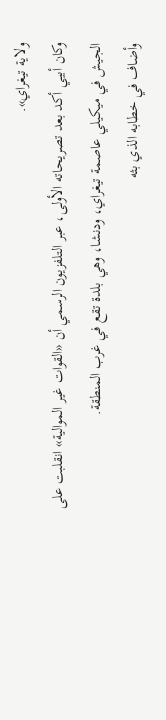ولاية تيغراي».
وكان أبيي أكد بعد تصريحاته الأولى، عبر التلفزيون الرسمي أن «القوات غير الموالية» انقلبت على الجيش في ميكيلي عاصمة تيغراي، ودنشا، وهي بلدة تقع في غرب المنطقة.
وأضاف في خطابه الذي بثه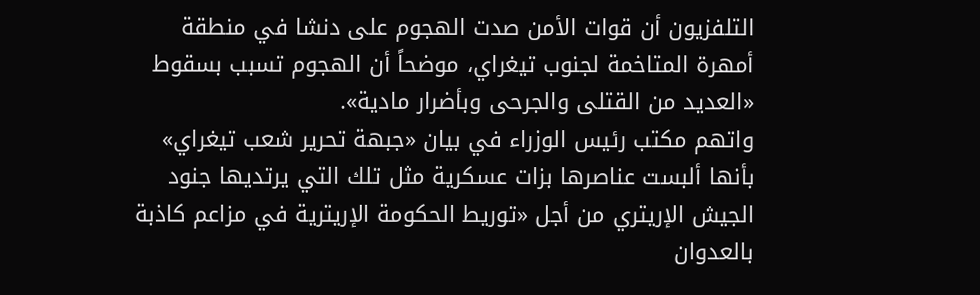التلفزيون أن قوات الأمن صدت الهجوم على دنشا في منطقة أمهرة المتاخمة لجنوب تيغراي، موضحاً أن الهجوم تسبب بسقوط «العديد من القتلى والجرحى وبأضرار مادية».
واتهم مكتب رئيس الوزراء في بيان «جبهة تحرير شعب تيغراي» بأنها ألبست عناصرها بزات عسكرية مثل تلك التي يرتديها جنود الجيش الإريتري من أجل «توريط الحكومة الإريترية في مزاعم كاذبة بالعدوان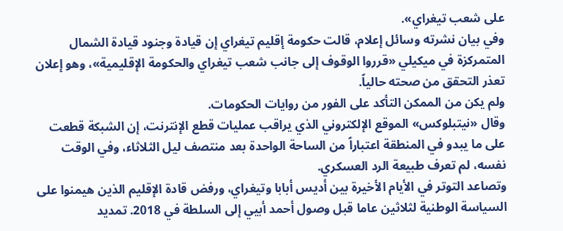على شعب تيغراي».
وفي بيان نشرته وسائل إعلام، قالت حكومة إقليم تيغراي إن قيادة وجنود قيادة الشمال المتمركزة في ميكيلي «قرروا الوقوف إلى جانب شعب تيغراي والحكومة الإقليمية»، وهو إعلان تعذر التحقق من صحته حالياً.
ولم يكن من الممكن التأكد على الفور من روايات الحكومات.
وقال «نيتبلوكس» الموقع الإلكتروني الذي يراقب عمليات قطع الإنترنت، إن الشبكة قطعت على ما يبدو في المنطقة اعتباراً من الساحة الواحدة بعد منتصف ليل الثلاثاء، وفي الوقت نفسه، لم تعرف طبيعة الرد العسكري.
وتصاعد التوتر في الأيام الأخيرة بين أديس أبابا وتيغراي، ورفض قادة الإقليم الذين هيمنوا على السياسة الوطنية لثلاثين عاما قبل وصول أحمد أبيي إلى السلطة في 2018. تمديد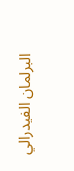البرلمان الفيدرالي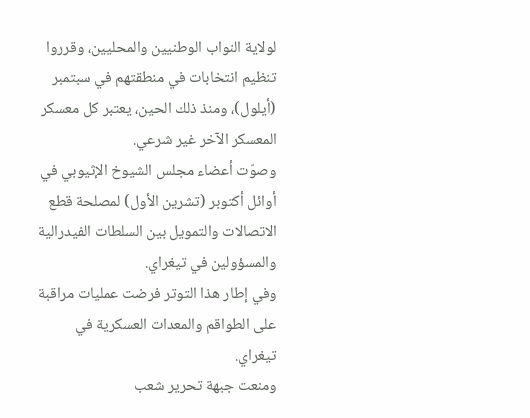لولاية النواب الوطنيين والمحليين، وقرروا تنظيم انتخابات في منطقتهم في سبتمبر (أيلول)، ومنذ ذلك الحين، يعتبر كل معسكر المعسكر الآخر غير شرعي.
وصوّت أعضاء مجلس الشيوخ الإثيوبي في أوائل أكتوبر (تشرين الأول) لمصلحة قطع الاتصالات والتمويل بين السلطات الفيدرالية والمسؤولين في تيغراي.
وفي إطار هذا التوتر فرضت عمليات مراقبة على الطواقم والمعدات العسكرية في تيغراي.
ومنعت جبهة تحرير شعب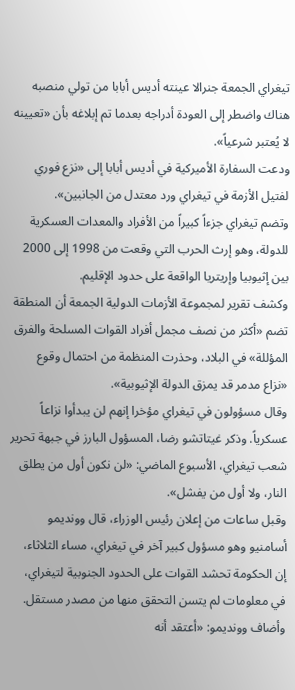تيغراي الجمعة جنرالا عينته أديس أبابا من تولي منصبه هناك واضطر إلى العودة أدراجه بعدما تم إبلاغه بأن «تعيينه لا يُعتبر شرعياً».
ودعت السفارة الأميركية في أديس أبابا إلى «نزع فوري لفتيل الأزمة في تيغراي ورد معتدل من الجانبين».
وتضم تيغراي جزءاً كبيراً من الأفراد والمعدات العسكرية للدولة، وهو إرث الحرب التي وقعت من 1998 إلى 2000 بين إثيوبيا وإريتريا الواقعة على حدود الإقليم.
وكشف تقرير لمجموعة الأزمات الدولية الجمعة أن المنطقة تضم «أكثر من نصف مجمل أفراد القوات المسلحة والفرق المؤللة» في البلاد، وحذرت المنظمة من احتمال وقوع «نزاع مدمر قد يمزق الدولة الإثيوبية».
وقال مسؤولون في تيغراي مؤخرا إنهم لن يبدأوا نزاعاً عسكرياً. وذكر غيتاتشو رضا، المسؤول البارز في جبهة تحرير شعب تيغراي، الأسبوع الماضي: «لن نكون أول من يطلق النار، ولا أول من يفشل».
وقبل ساعات من إعلان رئيس الوزراء، قال وونديمو أسامنيو وهو مسؤول كبير آخر في تيغراي، مساء الثلاثاء، إن الحكومة تحشد القوات على الحدود الجنوبية لتيغراي، في معلومات لم يتسن التحقق منها من مصدر مستقل.
وأضاف وونديمو: «أعتقد أنه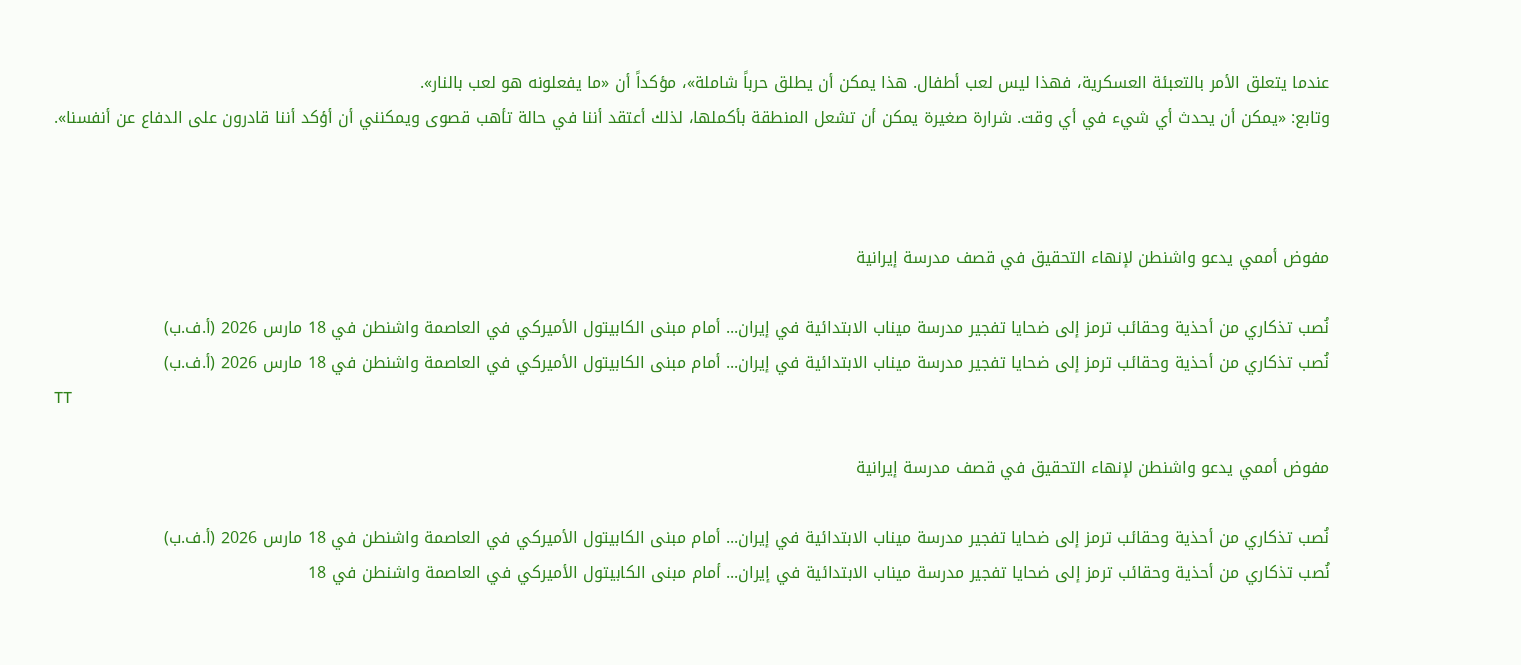عندما يتعلق الأمر بالتعبئة العسكرية، فهذا ليس لعب أطفال. هذا يمكن أن يطلق حرباً شاملة»، مؤكداً أن «ما يفعلونه هو لعب بالنار».
وتابع: «يمكن أن يحدث أي شيء في أي وقت. شرارة صغيرة يمكن أن تشعل المنطقة بأكملها، لذلك أعتقد أننا في حالة تأهب قصوى ويمكنني أن أؤكد أننا قادرون على الدفاع عن أنفسنا».



مفوض أممي يدعو واشنطن لإنهاء التحقيق في قصف مدرسة إيرانية

نُصب تذكاري من أحذية وحقائب ترمز إلى ضحايا تفجير مدرسة ميناب الابتدائية في إيران... أمام مبنى الكابيتول الأميركي في العاصمة واشنطن في 18 مارس 2026 (أ.ف.ب)
نُصب تذكاري من أحذية وحقائب ترمز إلى ضحايا تفجير مدرسة ميناب الابتدائية في إيران... أمام مبنى الكابيتول الأميركي في العاصمة واشنطن في 18 مارس 2026 (أ.ف.ب)
TT

مفوض أممي يدعو واشنطن لإنهاء التحقيق في قصف مدرسة إيرانية

نُصب تذكاري من أحذية وحقائب ترمز إلى ضحايا تفجير مدرسة ميناب الابتدائية في إيران... أمام مبنى الكابيتول الأميركي في العاصمة واشنطن في 18 مارس 2026 (أ.ف.ب)
نُصب تذكاري من أحذية وحقائب ترمز إلى ضحايا تفجير مدرسة ميناب الابتدائية في إيران... أمام مبنى الكابيتول الأميركي في العاصمة واشنطن في 18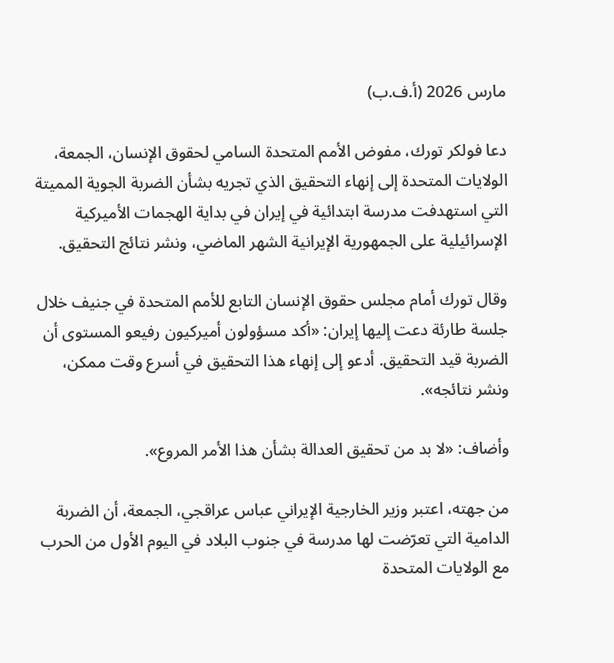مارس 2026 (أ.ف.ب)

دعا فولكر تورك، مفوض الأمم المتحدة السامي لحقوق الإنسان، الجمعة، الولايات المتحدة إلى إنهاء التحقيق الذي تجريه بشأن الضربة الجوية المميتة التي استهدفت مدرسة ابتدائية في إيران في بداية الهجمات الأميركية الإسرائيلية على الجمهورية الإيرانية الشهر الماضي، ونشر نتائج التحقيق.

وقال تورك أمام مجلس حقوق الإنسان التابع للأمم المتحدة في جنيف خلال جلسة طارئة دعت إليها إيران: «أكد مسؤولون أميركيون رفيعو المستوى أن الضربة قيد التحقيق. أدعو إلى إنهاء هذا التحقيق في أسرع وقت ممكن، ونشر نتائجه».

وأضاف: «لا بد من تحقيق العدالة بشأن هذا الأمر المروع».

من جهته، اعتبر وزير الخارجية الإيراني عباس عراقجي، الجمعة، أن الضربة الدامية التي تعرّضت لها مدرسة في جنوب البلاد في اليوم الأول من الحرب مع الولايات المتحدة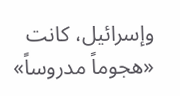وإسرائيل، كانت «هجوماً مدروساً»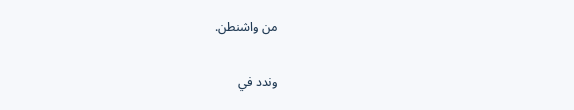من واشنطن.

وندد في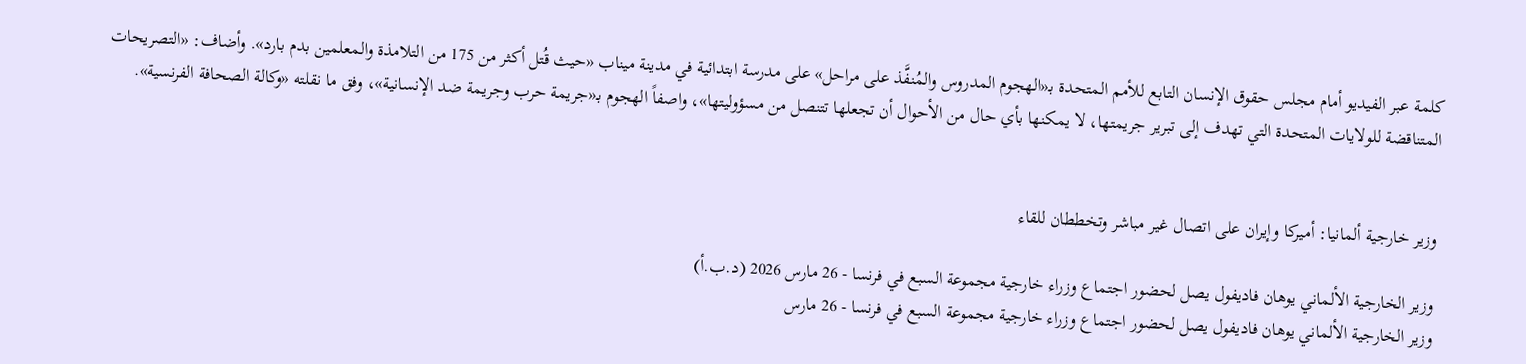كلمة عبر الفيديو أمام مجلس حقوق الإنسان التابع للأمم المتحدة بـ«الهجوم المدروس والمُنفَّذ على مراحل» على مدرسة ابتدائية في مدينة ميناب «حيث قُتل أكثر من 175 من التلامذة والمعلمين بدم بارد». وأضاف: «التصريحات المتناقضة للولايات المتحدة التي تهدف إلى تبرير جريمتها، لا يمكنها بأي حال من الأحوال أن تجعلها تتنصل من مسؤوليتها»، واصفاً الهجوم بـ«جريمة حرب وجريمة ضد الإنسانية»، وفق ما نقلته «وكالة الصحافة الفرنسية».


وزير خارجية ألمانيا: أميركا وإيران على اتصال غير مباشر وتخططان للقاء

وزير الخارجية الألماني يوهان فاديفول يصل لحضور اجتماع وزراء خارجية مجموعة السبع في فرنسا - 26 مارس 2026 (د.ب.أ)
وزير الخارجية الألماني يوهان فاديفول يصل لحضور اجتماع وزراء خارجية مجموعة السبع في فرنسا - 26 مارس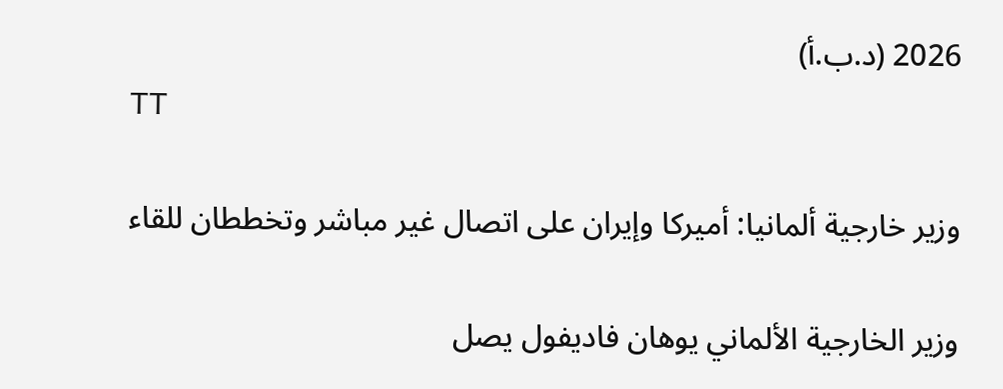2026 (د.ب.أ)
TT

وزير خارجية ألمانيا: أميركا وإيران على اتصال غير مباشر وتخططان للقاء

وزير الخارجية الألماني يوهان فاديفول يصل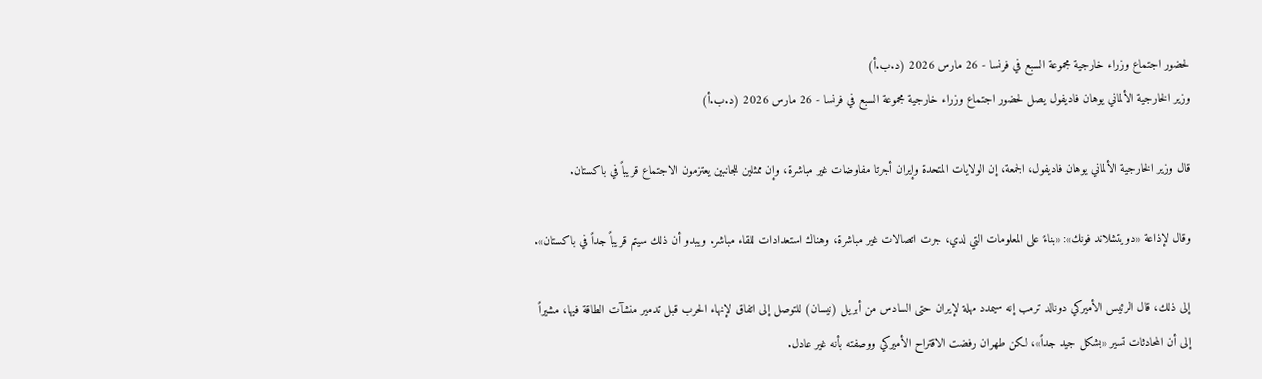لحضور اجتماع وزراء خارجية مجموعة السبع في فرنسا - 26 مارس 2026 (د.ب.أ)
وزير الخارجية الألماني يوهان فاديفول يصل لحضور اجتماع وزراء خارجية مجموعة السبع في فرنسا - 26 مارس 2026 (د.ب.أ)

قال وزير الخارجية الألماني يوهان فاديفول، الجمعة، إن الولايات المتحدة وإيران أجرتا مفاوضات غير مباشرة، وإن ممثلين للجانبين يعتزمون الاجتماع قريباً في باكستان.

وقال لإذاعة «دويتشلاند فونك»: «بناءً على المعلومات التي لدي، جرت اتصالات غير مباشرة، وهناك استعدادات للقاء مباشر. ويبدو أن ذلك سيتم قريباً جداً في باكستان».

إلى ذلك، قال الرئيس الأميركي دونالد ترمب إنه سيمدد مهلة لإيران حتى السادس من أبريل (نيسان) للتوصل إلى اتفاق لإنهاء الحرب قبل تدمير منشآت الطاقة فيها، مشيراً إلى أن المحادثات تسير «بشكل جيد جداً»، لكن طهران رفضت الاقتراح الأميركي ووصفته بأنه غير عادل.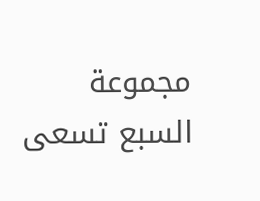مجموعة السبع تسعى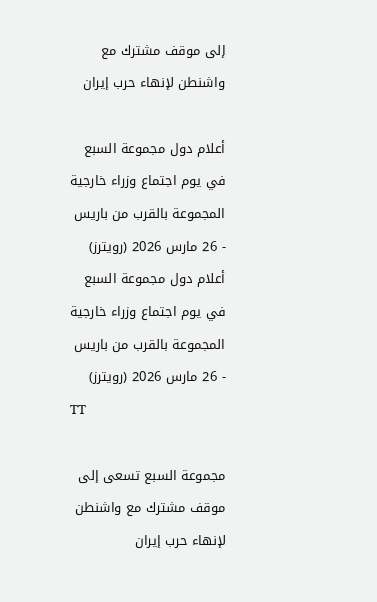إلى موقف مشترك مع واشنطن لإنهاء حرب إيران

أعلام دول مجموعة السبع في يوم اجتماع وزراء خارجية المجموعة بالقرب من باريس - 26 مارس 2026 (رويترز)
أعلام دول مجموعة السبع في يوم اجتماع وزراء خارجية المجموعة بالقرب من باريس - 26 مارس 2026 (رويترز)
TT

مجموعة السبع تسعى إلى موقف مشترك مع واشنطن لإنهاء حرب إيران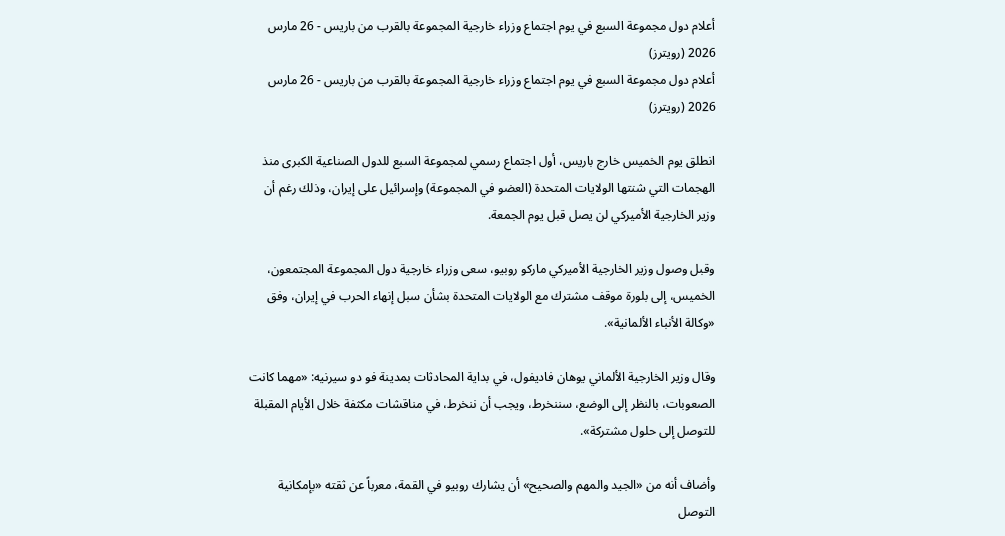أعلام دول مجموعة السبع في يوم اجتماع وزراء خارجية المجموعة بالقرب من باريس - 26 مارس 2026 (رويترز)
أعلام دول مجموعة السبع في يوم اجتماع وزراء خارجية المجموعة بالقرب من باريس - 26 مارس 2026 (رويترز)

انطلق يوم الخميس خارج باريس، أول اجتماع رسمي لمجموعة السبع للدول الصناعية الكبرى منذ الهجمات التي شنتها الولايات المتحدة (العضو في المجموعة) وإسرائيل على إيران، وذلك رغم أن وزير الخارجية الأميركي لن يصل قبل يوم الجمعة.

وقبل وصول وزير الخارجية الأميركي ماركو روبيو، سعى وزراء خارجية دول المجموعة المجتمعون، الخميس، إلى بلورة موقف مشترك مع الولايات المتحدة بشأن سبل إنهاء الحرب في إيران، وفق «وكالة الأنباء الألمانية».

وقال وزير الخارجية الألماني يوهان فاديفول، في بداية المحادثات بمدينة فو دو سيرنيه: «مهما كانت الصعوبات، بالنظر إلى الوضع، سننخرط، ويجب أن ننخرط، في مناقشات مكثفة خلال الأيام المقبلة للتوصل إلى حلول مشتركة».

وأضاف أنه من «الجيد والمهم والصحيح» أن يشارك روبيو في القمة، معرباً عن ثقته «بإمكانية التوصل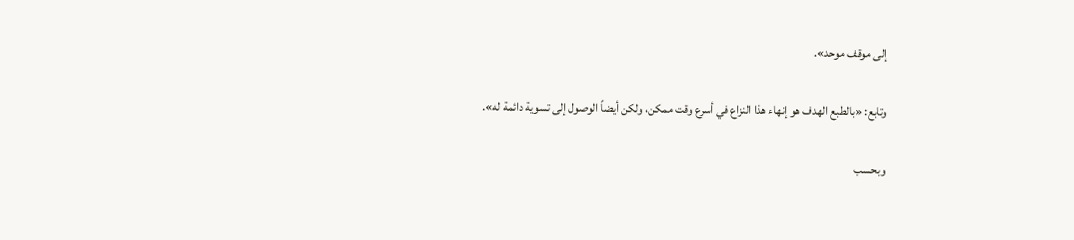إلى موقف موحد».

وتابع: «بالطبع الهدف هو إنهاء هذا النزاع في أسرع وقت ممكن، ولكن أيضاً الوصول إلى تسوية دائمة له».

وبحسب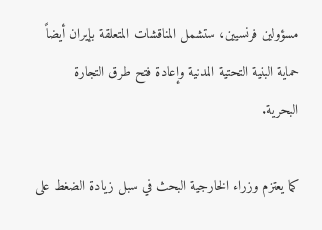مسؤولين فرنسيين، ستشمل المناقشات المتعلقة بإيران أيضاً حماية البنية التحتية المدنية وإعادة فتح طرق التجارة البحرية.

كما يعتزم وزراء الخارجية البحث في سبل زيادة الضغط على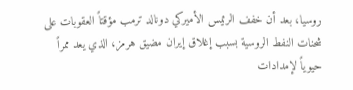روسيا، بعد أن خفف الرئيس الأميركي دونالد ترمب مؤقتاً العقوبات على شحنات النفط الروسية بسبب إغلاق إيران مضيق هرمز، الذي يعد ممراً حيوياً لإمدادات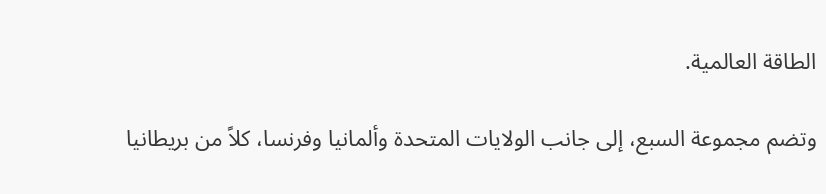الطاقة العالمية.

وتضم مجموعة السبع، إلى جانب الولايات المتحدة وألمانيا وفرنسا، كلاً من بريطانيا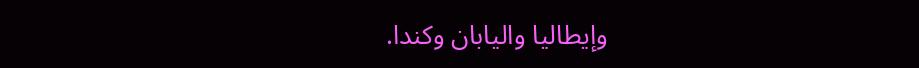وإيطاليا واليابان وكندا.